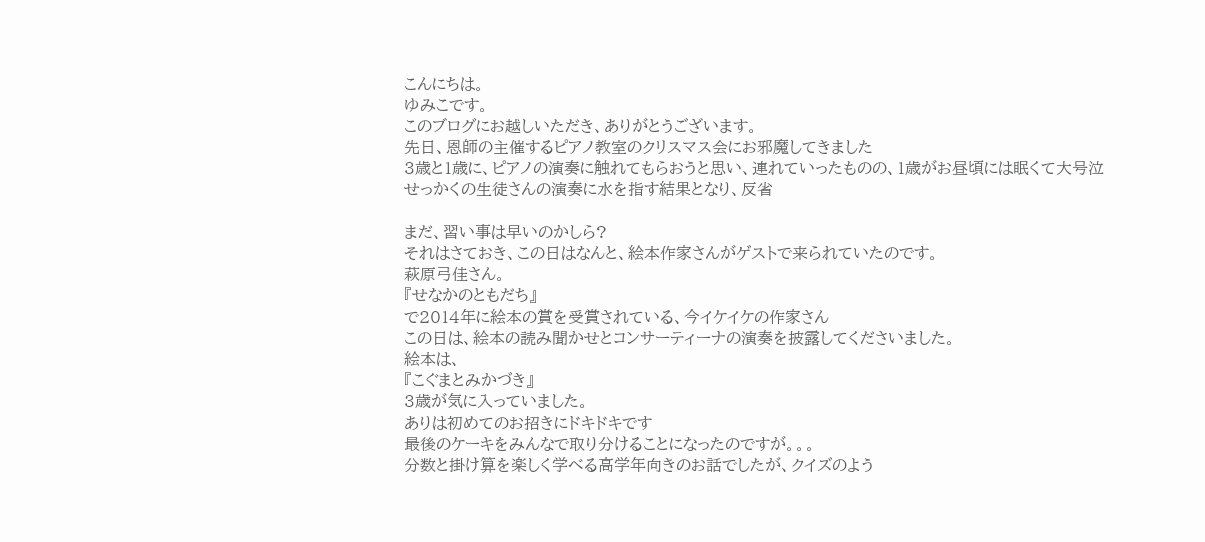こんにちは。
ゆみこです。
このブログにお越しいただき、ありがとうございます。
先日、恩師の主催するピアノ教室のクリスマス会にお邪魔してきました
3歳と1歳に、ピアノの演奏に触れてもらおうと思い、連れていったものの、1歳がお昼頃には眠くて大号泣
せっかくの生徒さんの演奏に水を指す結果となり、反省

まだ、習い事は早いのかしら?
それはさておき、この日はなんと、絵本作家さんがゲストで来られていたのです。
萩原弓佳さん。
『せなかのともだち』
で2014年に絵本の賞を受賞されている、今イケイケの作家さん
この日は、絵本の読み聞かせとコンサーティーナの演奏を披露してくださいました。
絵本は、
『こぐまとみかづき』
3歳が気に入っていました。
ありは初めてのお招きにドキドキです
最後のケーキをみんなで取り分けることになったのですが。。。
分数と掛け算を楽しく学べる高学年向きのお話でしたが、クイズのよう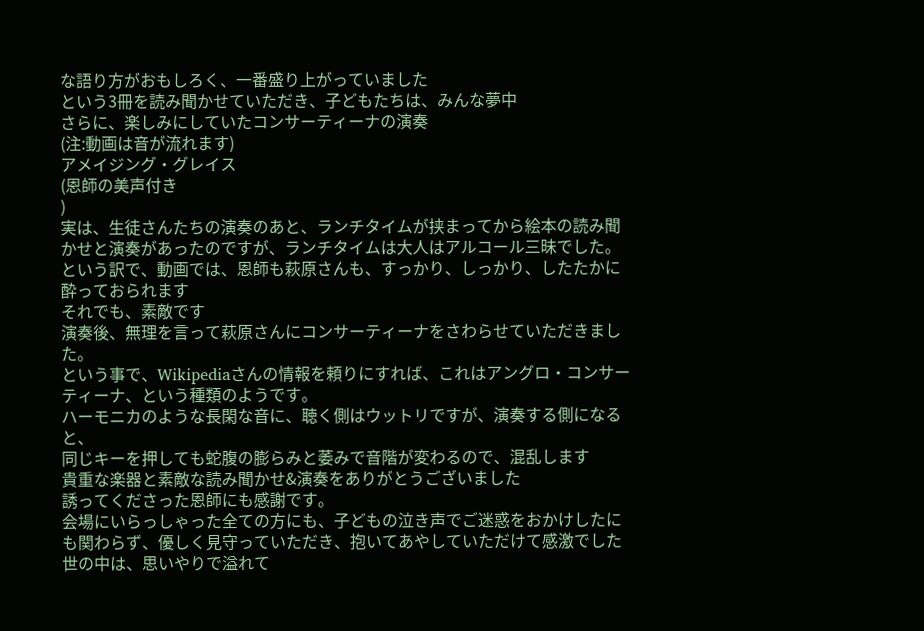な語り方がおもしろく、一番盛り上がっていました
という3冊を読み聞かせていただき、子どもたちは、みんな夢中
さらに、楽しみにしていたコンサーティーナの演奏
(注:動画は音が流れます)
アメイジング・グレイス
(恩師の美声付き
)
実は、生徒さんたちの演奏のあと、ランチタイムが挟まってから絵本の読み聞かせと演奏があったのですが、ランチタイムは大人はアルコール三昧でした。
という訳で、動画では、恩師も萩原さんも、すっかり、しっかり、したたかに酔っておられます
それでも、素敵です
演奏後、無理を言って萩原さんにコンサーティーナをさわらせていただきました。
という事で、Wikipediaさんの情報を頼りにすれば、これはアングロ・コンサーティーナ、という種類のようです。
ハーモニカのような長閑な音に、聴く側はウットリですが、演奏する側になると、
同じキーを押しても蛇腹の膨らみと萎みで音階が変わるので、混乱します
貴重な楽器と素敵な読み聞かせ&演奏をありがとうございました
誘ってくださった恩師にも感謝です。
会場にいらっしゃった全ての方にも、子どもの泣き声でご迷惑をおかけしたにも関わらず、優しく見守っていただき、抱いてあやしていただけて感激でした
世の中は、思いやりで溢れて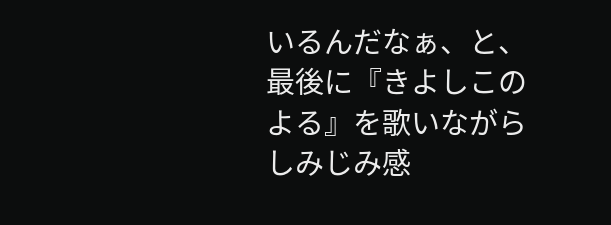いるんだなぁ、と、最後に『きよしこのよる』を歌いながらしみじみ感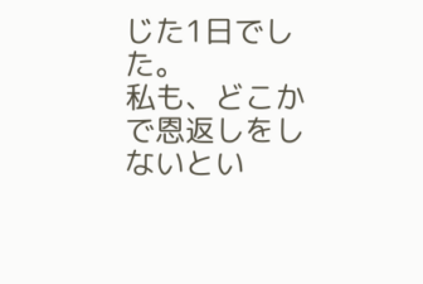じた1日でした。
私も、どこかで恩返しをしないとい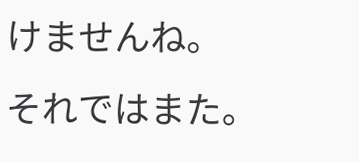けませんね。
それではまた。